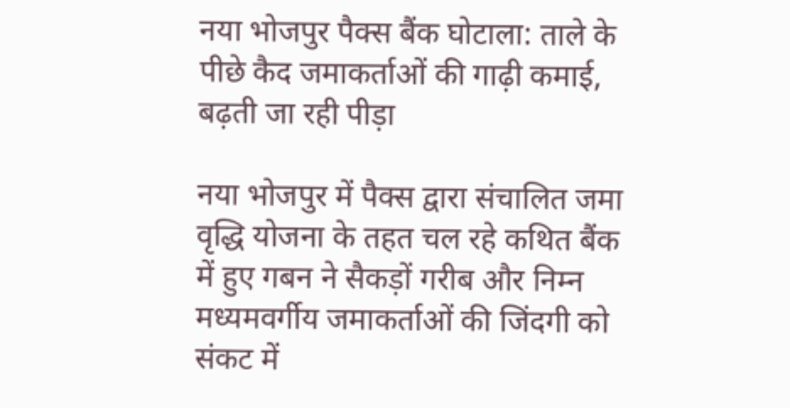नया भोजपुर पैक्स बैंक घोटाला: ताले के पीछे कैद जमाकर्ताओं की गाढ़ी कमाई, बढ़ती जा रही पीड़ा

नया भोजपुर में पैक्स द्वारा संचालित जमा वृद्धि योजना के तहत चल रहे कथित बैंक में हुए गबन ने सैकड़ों गरीब और निम्न मध्यमवर्गीय जमाकर्ताओं की जिंदगी को संकट में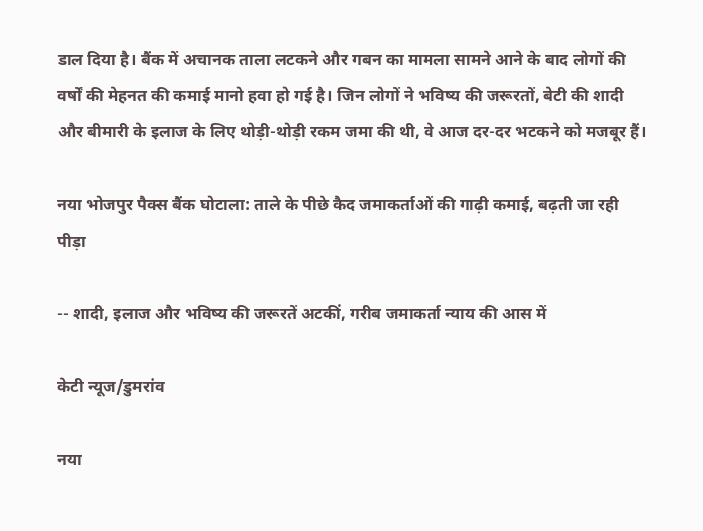डाल दिया है। बैंक में अचानक ताला लटकने और गबन का मामला सामने आने के बाद लोगों की वर्षों की मेहनत की कमाई मानो हवा हो गई है। जिन लोगों ने भविष्य की जरूरतों, बेटी की शादी और बीमारी के इलाज के लिए थोड़ी-थोड़ी रकम जमा की थी, वे आज दर-दर भटकने को मजबूर हैं।

नया भोजपुर पैक्स बैंक घोटाला: ताले के पीछे कैद जमाकर्ताओं की गाढ़ी कमाई, बढ़ती जा रही पीड़ा

-- शादी, इलाज और भविष्य की जरूरतें अटकीं, गरीब जमाकर्ता न्याय की आस में

केटी न्यूज/डुमरांव

नया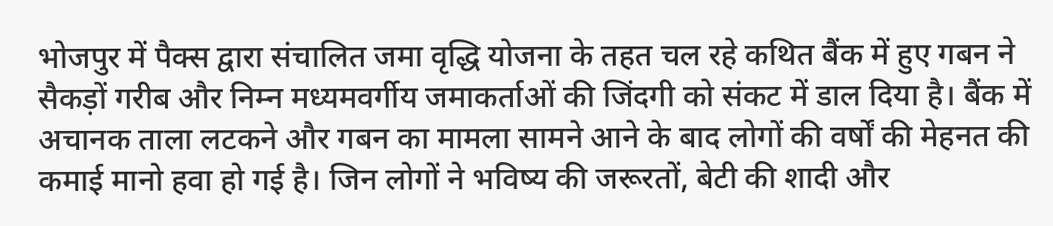भोजपुर में पैक्स द्वारा संचालित जमा वृद्धि योजना के तहत चल रहे कथित बैंक में हुए गबन ने सैकड़ों गरीब और निम्न मध्यमवर्गीय जमाकर्ताओं की जिंदगी को संकट में डाल दिया है। बैंक में अचानक ताला लटकने और गबन का मामला सामने आने के बाद लोगों की वर्षों की मेहनत की कमाई मानो हवा हो गई है। जिन लोगों ने भविष्य की जरूरतों, बेटी की शादी और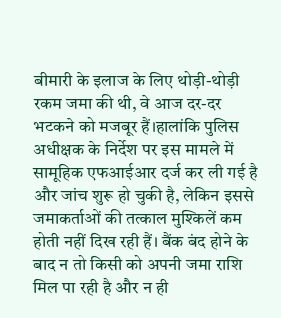बीमारी के इलाज के लिए थोड़ी-थोड़ी रकम जमा की थी, वे आज दर-दर भटकने को मजबूर हैं।हालांकि पुलिस अधीक्षक के निर्देश पर इस मामले में सामूहिक एफआईआर दर्ज कर ली गई है और जांच शुरू हो चुकी है, लेकिन इससे जमाकर्ताओं की तत्काल मुश्किलें कम होती नहीं दिख रही हैं। बैंक बंद होने के बाद न तो किसी को अपनी जमा राशि मिल पा रही है और न ही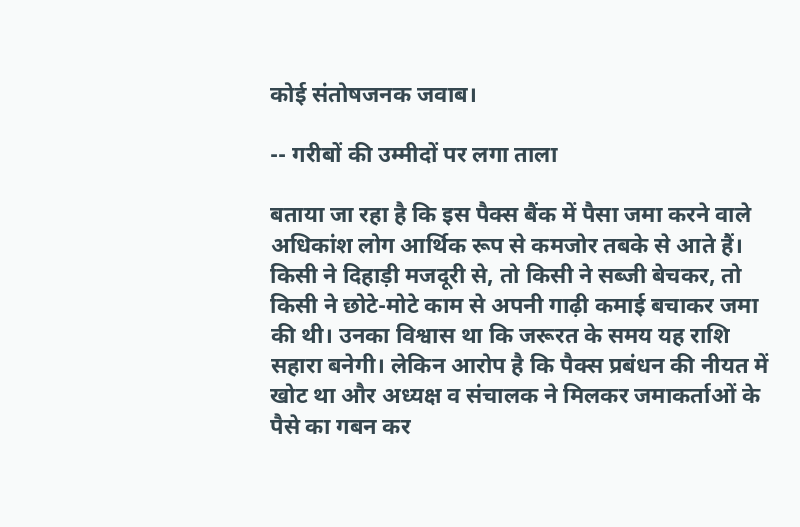कोई संतोषजनक जवाब।

-- गरीबों की उम्मीदों पर लगा ताला

बताया जा रहा है कि इस पैक्स बैंक में पैसा जमा करने वाले अधिकांश लोग आर्थिक रूप से कमजोर तबके से आते हैं। किसी ने दिहाड़ी मजदूरी से, तो किसी ने सब्जी बेचकर, तो किसी ने छोटे-मोटे काम से अपनी गाढ़ी कमाई बचाकर जमा की थी। उनका विश्वास था कि जरूरत के समय यह राशि सहारा बनेगी। लेकिन आरोप है कि पैक्स प्रबंधन की नीयत में खोट था और अध्यक्ष व संचालक ने मिलकर जमाकर्ताओं के पैसे का गबन कर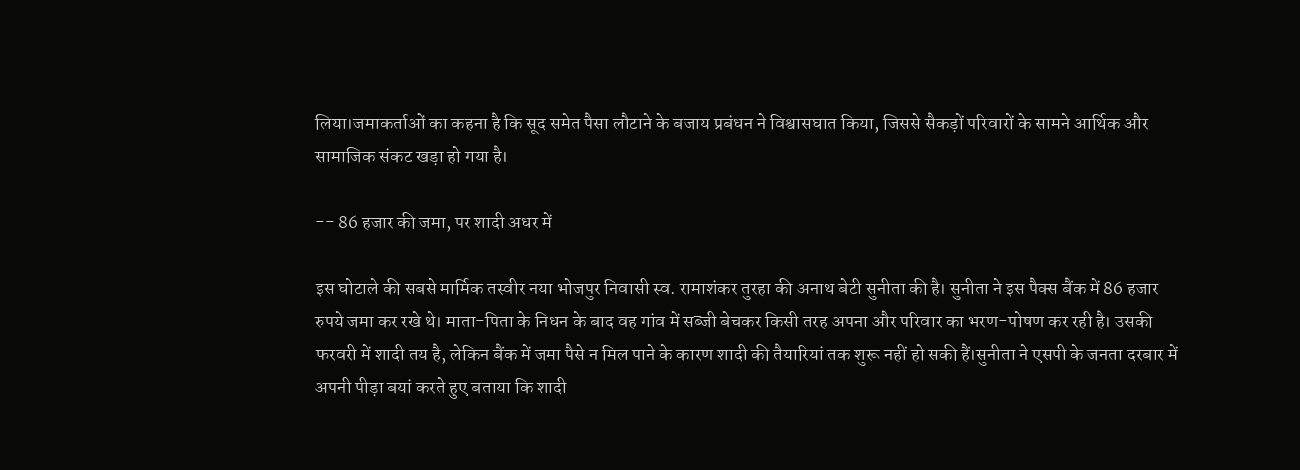लिया।जमाकर्ताओं का कहना है कि सूद समेत पैसा लौटाने के बजाय प्रबंधन ने विश्वासघात किया, जिससे सैकड़ों परिवारों के सामने आर्थिक और सामाजिक संकट खड़ा हो गया है।

-- 86 हजार की जमा, पर शादी अधर में

इस घोटाले की सबसे मार्मिक तस्वीर नया भोजपुर निवासी स्व. रामाशंकर तुरहा की अनाथ बेटी सुनीता की है। सुनीता ने इस पैक्स बैंक में 86 हजार रुपये जमा कर रखे थे। माता-पिता के निधन के बाद वह गांव में सब्जी बेचकर किसी तरह अपना और परिवार का भरण-पोषण कर रही है। उसकी फरवरी में शादी तय है, लेकिन बैंक में जमा पैसे न मिल पाने के कारण शादी की तैयारियां तक शुरू नहीं हो सकी हैं।सुनीता ने एसपी के जनता दरबार में अपनी पीड़ा बयां करते हुए बताया कि शादी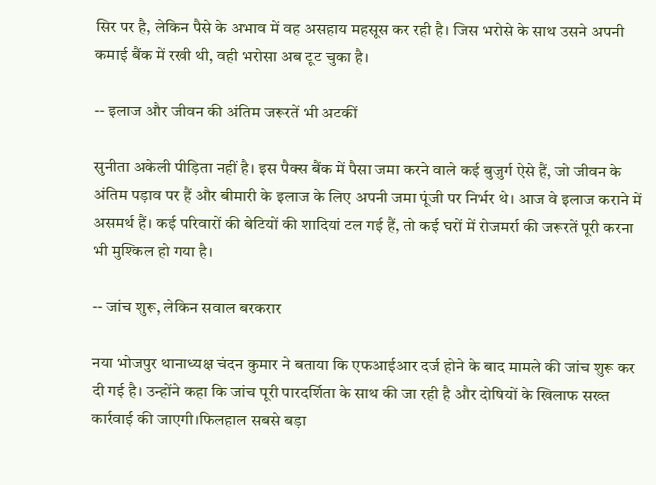सिर पर है, लेकिन पैसे के अभाव में वह असहाय महसूस कर रही है। जिस भरोसे के साथ उसने अपनी कमाई बैंक में रखी थी, वही भरोसा अब टूट चुका है।

-- इलाज और जीवन की अंतिम जरूरतें भी अटकीं

सुनीता अकेली पीड़िता नहीं है। इस पैक्स बैंक में पैसा जमा करने वाले कई बुजुर्ग ऐसे हैं, जो जीवन के अंतिम पड़ाव पर हैं और बीमारी के इलाज के लिए अपनी जमा पूंजी पर निर्भर थे। आज वे इलाज कराने में असमर्थ हैं। कई परिवारों की बेटियों की शादियां टल गई हैं, तो कई घरों में रोजमर्रा की जरूरतें पूरी करना भी मुश्किल हो गया है।

-- जांच शुरू, लेकिन सवाल बरकरार

नया भोजपुर थानाध्यक्ष चंदन कुमार ने बताया कि एफआईआर दर्ज होने के बाद मामले की जांच शुरू कर दी गई है। उन्होंने कहा कि जांच पूरी पारदर्शिता के साथ की जा रही है और दोषियों के खिलाफ सख्त कार्रवाई की जाएगी।फिलहाल सबसे बड़ा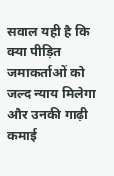सवाल यही है कि क्या पीड़ित जमाकर्ताओं को जल्द न्याय मिलेगा और उनकी गाढ़ी कमाई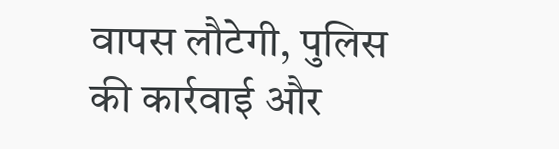वापस लौटेगी, पुलिस की कार्रवाई और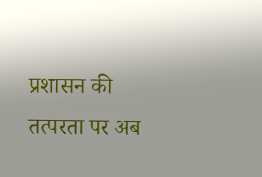प्रशासन की तत्परता पर अब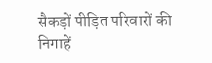सैकड़ों पीड़ित परिवारों की निगाहें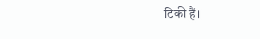टिकी हैं।